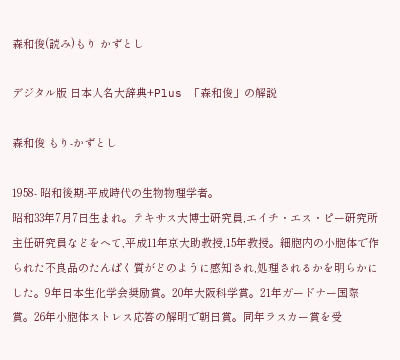森和俊(読み)もり かずとし

デジタル版 日本人名大辞典+Plus 「森和俊」の解説

森和俊 もり-かずとし

1958- 昭和後期-平成時代の生物物理学者。
昭和33年7月7日生まれ。テキサス大博士研究員,エイチ・エス・ピー研究所主任研究員などをへて,平成11年京大助教授,15年教授。細胞内の小胞体で作られた不良品のたんぱく質がどのように感知され,処理されるかを明らかにした。9年日本生化学会奨励賞。20年大阪科学賞。21年ガードナー国際賞。26年小胞体ストレス応答の解明で朝日賞。同年ラスカー賞を受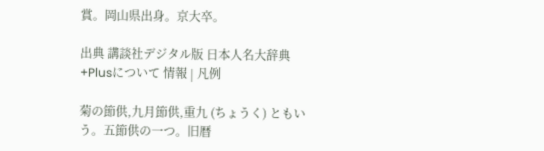賞。岡山県出身。京大卒。

出典 講談社デジタル版 日本人名大辞典+Plusについて 情報 | 凡例

菊の節供,九月節供,重九 (ちょうく) ともいう。五節供の一つ。旧暦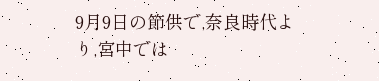9月9日の節供で,奈良時代より,宮中では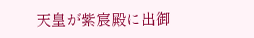天皇が紫宸殿に出御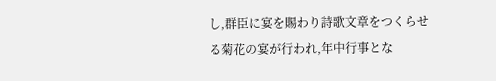し,群臣に宴を賜わり詩歌文章をつくらせる菊花の宴が行われ,年中行事とな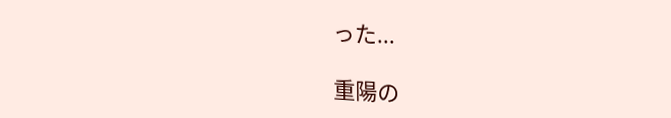った...

重陽の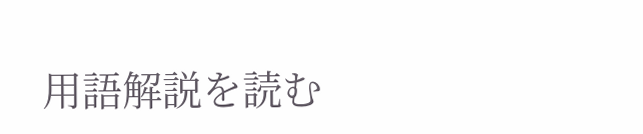用語解説を読む